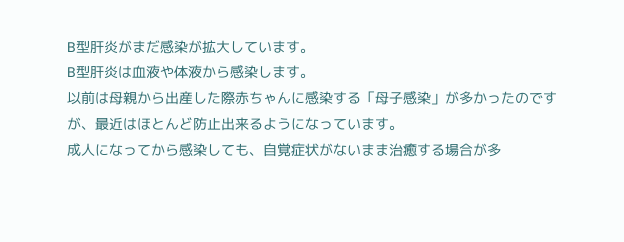B型肝炎がまだ感染が拡大しています。
B型肝炎は血液や体液から感染します。
以前は母親から出産した際赤ちゃんに感染する「母子感染」が多かったのですが、最近はほとんど防止出来るようになっています。
成人になってから感染しても、自覚症状がないまま治癒する場合が多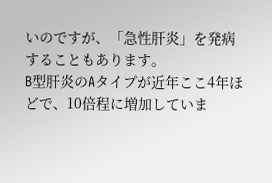いのですが、「急性肝炎」を発病することもあります。
B型肝炎のAタイプが近年ここ4年ほどで、10倍程に増加していま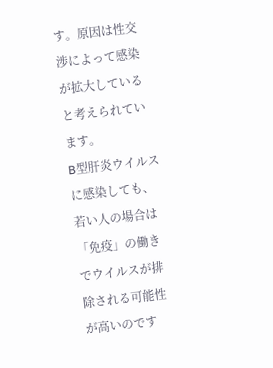す。原因は性交渉によって感染が拡大していると考えられています。
B型肝炎ウイルスに感染しても、若い人の場合は「免疫」の働きでウイルスが排除される可能性が高いのです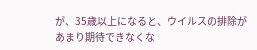が、35歳以上になると、ウイルスの排除があまり期待できなくな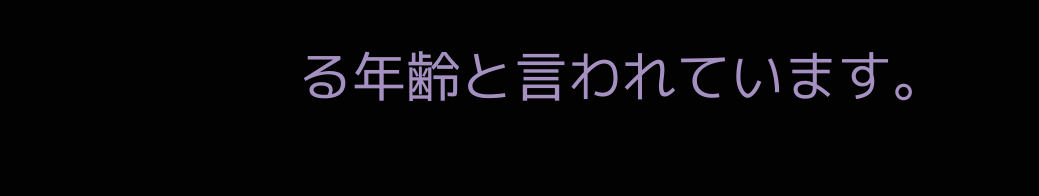る年齢と言われています。